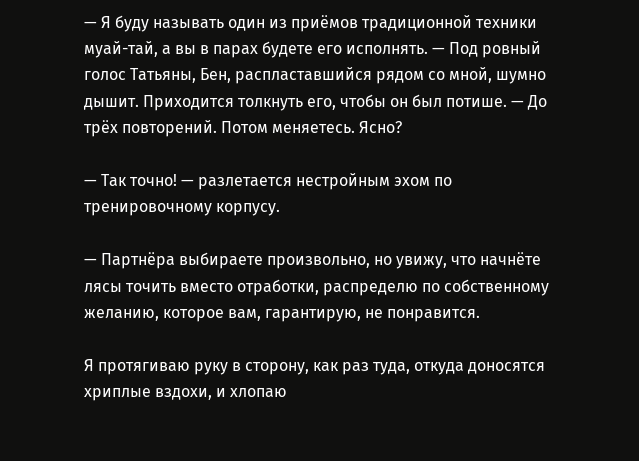— Я буду называть один из приёмов традиционной техники муай-тай, а вы в парах будете его исполнять. — Под ровный голос Татьяны, Бен, распластавшийся рядом со мной, шумно дышит. Приходится толкнуть его, чтобы он был потише. — До трёх повторений. Потом меняетесь. Ясно?

— Так точно! — разлетается нестройным эхом по тренировочному корпусу.

— Партнёра выбираете произвольно, но увижу, что начнёте лясы точить вместо отработки, распределю по собственному желанию, которое вам, гарантирую, не понравится.

Я протягиваю руку в сторону, как раз туда, откуда доносятся хриплые вздохи, и хлопаю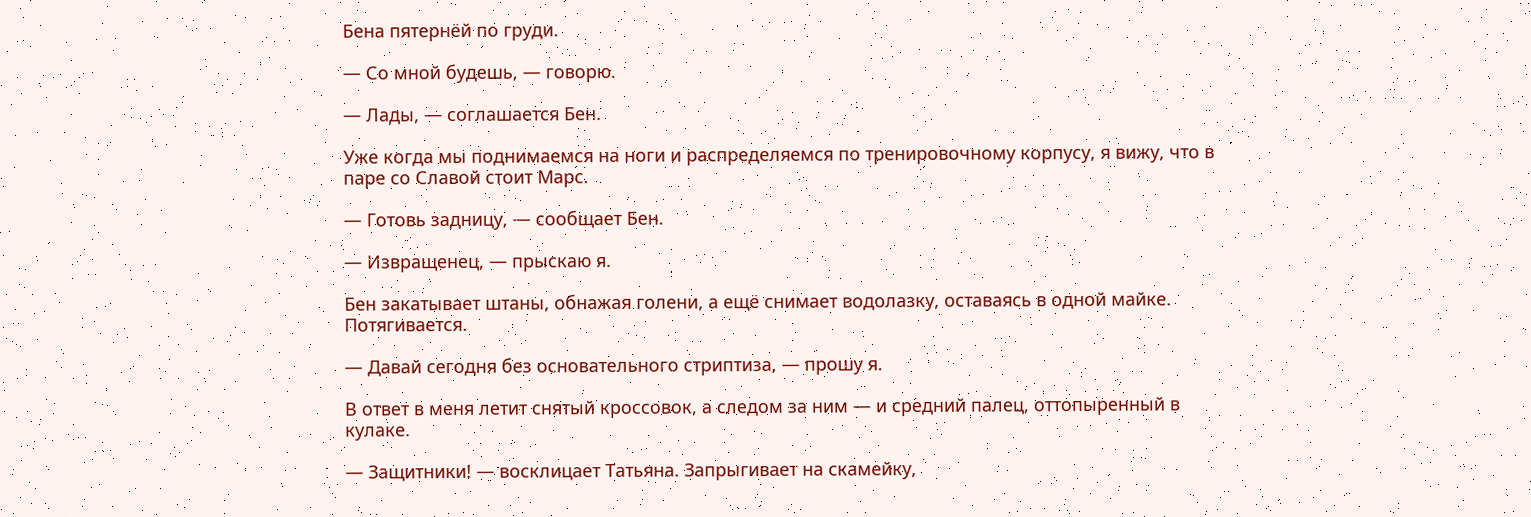Бена пятернёй по груди.

— Со мной будешь, — говорю.

— Лады, — соглашается Бен.

Уже когда мы поднимаемся на ноги и распределяемся по тренировочному корпусу, я вижу, что в паре со Славой стоит Марс.

— Готовь задницу, — сообщает Бен.

— Извращенец, — прыскаю я.

Бен закатывает штаны, обнажая голени, а ещё снимает водолазку, оставаясь в одной майке. Потягивается.

— Давай сегодня без основательного стриптиза, — прошу я.

В ответ в меня летит снятый кроссовок, а следом за ним — и средний палец, оттопыренный в кулаке.

— Защитники! — восклицает Татьяна. Запрыгивает на скамейку,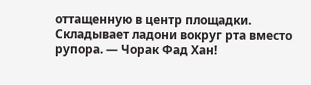оттащенную в центр площадки. Складывает ладони вокруг рта вместо рупора. — Чорак Фад Хан!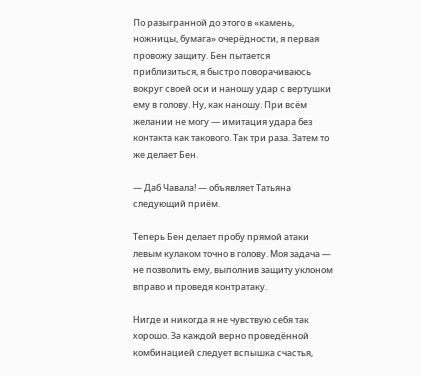По разыгранной до этого в «камень, ножницы, бумага» очерёдности, я первая провожу защиту. Бен пытается приблизиться, я быстро поворачиваюсь вокруг своей оси и наношу удар с вертушки ему в голову. Ну, как наношу. При всём желании не могу — имитация удара без контакта как такового. Так три раза. Затем то же делает Бен.

— Даб Чавала! — объявляет Татьяна следующий приём.

Теперь Бен делает пробу прямой атаки левым кулаком точно в голову. Моя задача — не позволить ему, выполнив защиту уклоном вправо и проведя контратаку.

Нигде и никогда я не чувствую себя так хорошо. За каждой верно проведённой комбинацией следует вспышка счастья,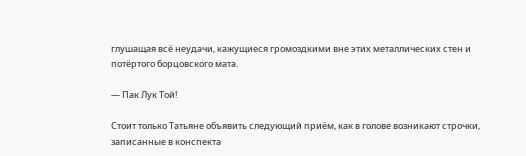глушащая всё неудачи, кажущиеся громоздкими вне этих металлических стен и потёртого борцовского мата.

— Пак Лук Той!

Стоит только Татьяне объявить следующий приём, как в голове возникают строчки, записанные в конспекта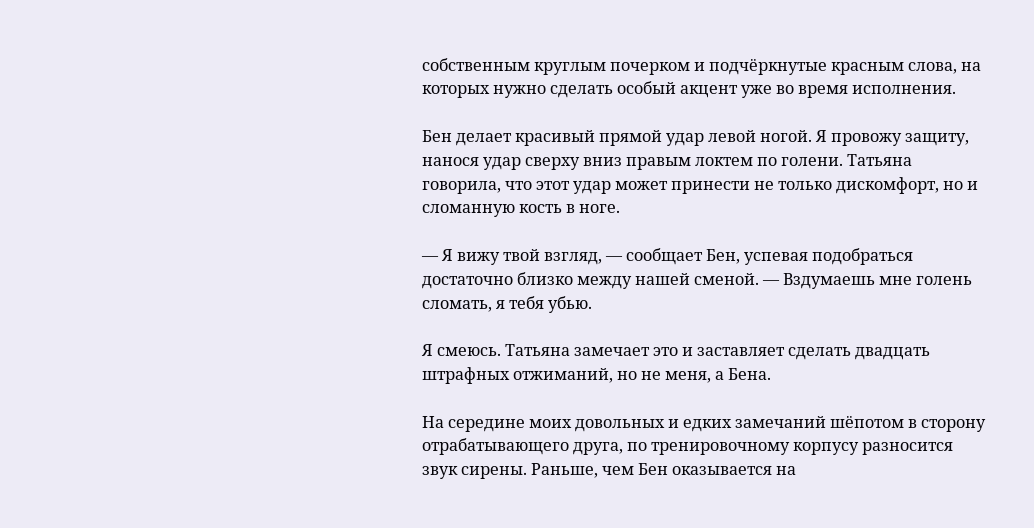собственным круглым почерком и подчёркнутые красным слова, на которых нужно сделать особый акцент уже во время исполнения.

Бен делает красивый прямой удар левой ногой. Я провожу защиту, нанося удар сверху вниз правым локтем по голени. Татьяна говорила, что этот удар может принести не только дискомфорт, но и сломанную кость в ноге.

— Я вижу твой взгляд, — сообщает Бен, успевая подобраться достаточно близко между нашей сменой. — Вздумаешь мне голень сломать, я тебя убью.

Я смеюсь. Татьяна замечает это и заставляет сделать двадцать штрафных отжиманий, но не меня, а Бена.

На середине моих довольных и едких замечаний шёпотом в сторону отрабатывающего друга, по тренировочному корпусу разносится звук сирены. Раньше, чем Бен оказывается на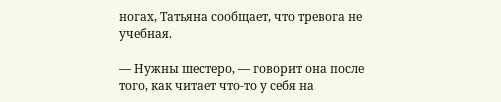ногах, Татьяна сообщает, что тревога не учебная.

— Нужны шестеро, — говорит она после того, как читает что-то у себя на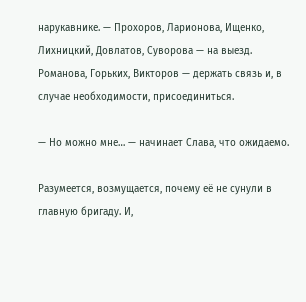нарукавнике. — Прохоров, Ларионова, Ищенко, Лихницкий, Довлатов, Суворова — на выезд. Романова, Горьких, Викторов — держать связь и, в случае необходимости, присоединиться.

— Но можно мне… — начинает Слава, что ожидаемо.

Разумеется, возмущается, почему её не сунули в главную бригаду. И,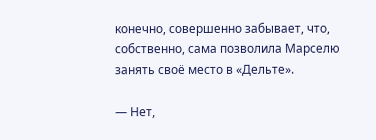конечно, совершенно забывает, что, собственно, сама позволила Марселю занять своё место в «Дельте».

— Нет,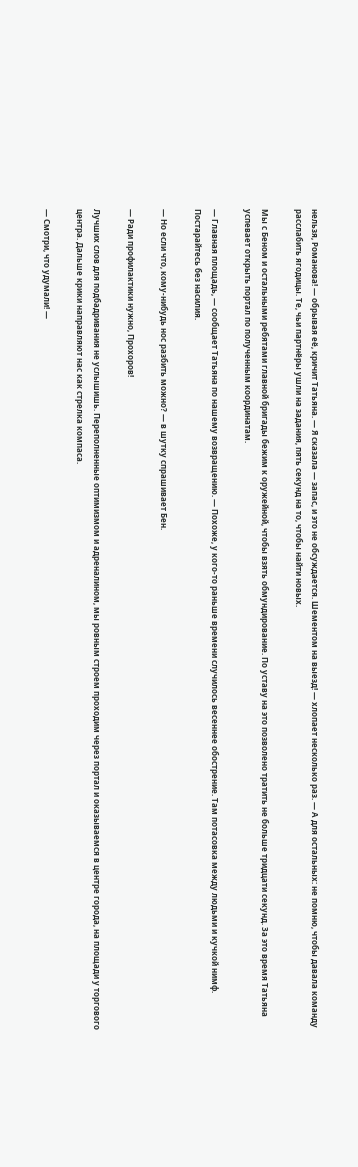нельзя, Романова! — обрывая её, кричит Татьяна. — Я сказала — запас, и это не обсуждается. Шементом на выезд! — хлопает несколько раз. — А для остальных: не помню, чтобы давала команду расслабить ягодицы. Те, чьи партнёры ушли на задания, пять секунд на то, чтобы найти новых.

Мы с Беном и остальными ребятами главной бригады бежим к оружейной, чтобы взять обмундирование. По уставу на это позволено тратить не больше тридцати секунд. За это время Татьяна успевает открыть портал по полученным координатам.

— Главная площадь, — сообщает Татьяна по нашему возвращению. — Похоже, у кого-то раньше времени случилось весеннее обострение. Там потасовка между людьми и кучкой нимф. Постарайтесь без насилия.

— Но если что, кому-нибудь нос разбить можно? — в шутку спрашивает Бен.

— Ради профилактики нужно, Прохоров!

Лучших слов для подбадривания не услышишь. Переполненные оптимизмом и адреналином, мы ровным строем проходим через портал и оказываемся в центре города, на площади у торгового центра. Дальше крики направляют нас как стрелка компаса.

— Смотри, что удумали! —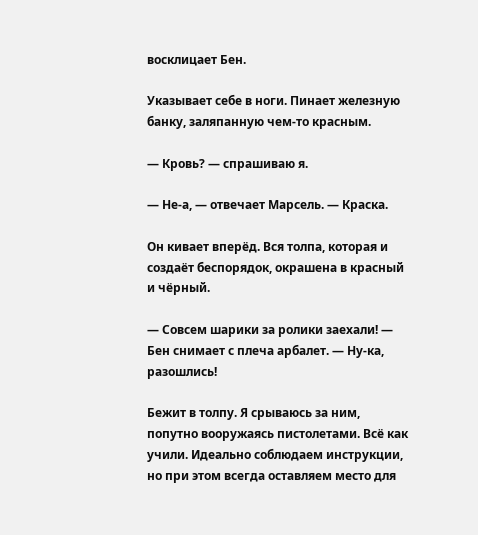восклицает Бен.

Указывает себе в ноги. Пинает железную банку, заляпанную чем-то красным.

— Кровь? — спрашиваю я.

— Не-а, — отвечает Марсель. — Краска.

Он кивает вперёд. Вся толпа, которая и создаёт беспорядок, окрашена в красный и чёрный.

— Совсем шарики за ролики заехали! — Бен снимает с плеча арбалет. — Ну-ка, разошлись!

Бежит в толпу. Я срываюсь за ним, попутно вооружаясь пистолетами. Всё как учили. Идеально соблюдаем инструкции, но при этом всегда оставляем место для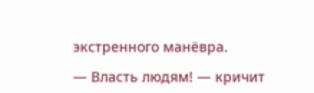экстренного манёвра.

— Власть людям! — кричит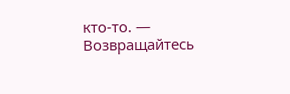кто-то. — Возвращайтесь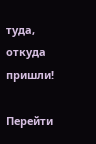туда, откуда пришли!

Перейти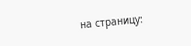на страницу: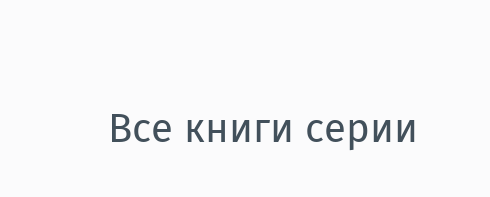Все книги серии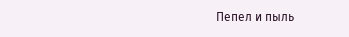Пепел и пыль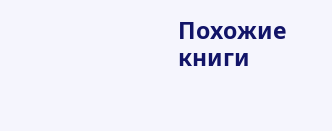Похожие книги